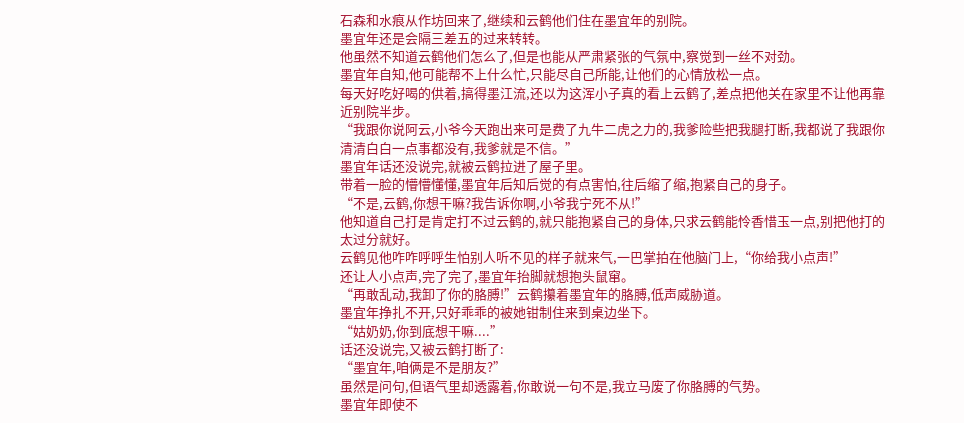石森和水痕从作坊回来了,继续和云鹤他们住在墨宜年的别院。
墨宜年还是会隔三差五的过来转转。
他虽然不知道云鹤他们怎么了,但是也能从严肃紧张的气氛中,察觉到一丝不对劲。
墨宜年自知,他可能帮不上什么忙,只能尽自己所能,让他们的心情放松一点。
每天好吃好喝的供着,搞得墨江流,还以为这浑小子真的看上云鹤了,差点把他关在家里不让他再靠近别院半步。
“我跟你说阿云,小爷今天跑出来可是费了九牛二虎之力的,我爹险些把我腿打断,我都说了我跟你清清白白一点事都没有,我爹就是不信。”
墨宜年话还没说完,就被云鹤拉进了屋子里。
带着一脸的懵懵懂懂,墨宜年后知后觉的有点害怕,往后缩了缩,抱紧自己的身子。
“不是,云鹤,你想干嘛?我告诉你啊,小爷我宁死不从!”
他知道自己打是肯定打不过云鹤的,就只能抱紧自己的身体,只求云鹤能怜香惜玉一点,别把他打的太过分就好。
云鹤见他咋咋呼呼生怕别人听不见的样子就来气,一巴掌拍在他脑门上,“你给我小点声!”
还让人小点声,完了完了,墨宜年抬脚就想抱头鼠窜。
“再敢乱动,我卸了你的胳膊!”云鹤攥着墨宜年的胳膊,低声威胁道。
墨宜年挣扎不开,只好乖乖的被她钳制住来到桌边坐下。
“姑奶奶,你到底想干嘛....”
话还没说完,又被云鹤打断了:
“墨宜年,咱俩是不是朋友?”
虽然是问句,但语气里却透露着,你敢说一句不是,我立马废了你胳膊的气势。
墨宜年即使不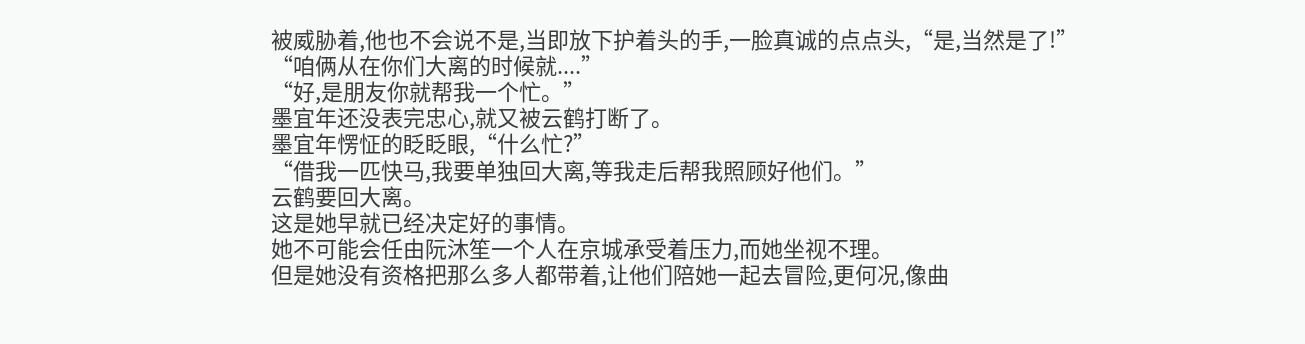被威胁着,他也不会说不是,当即放下护着头的手,一脸真诚的点点头,“是,当然是了!”
“咱俩从在你们大离的时候就....”
“好,是朋友你就帮我一个忙。”
墨宜年还没表完忠心,就又被云鹤打断了。
墨宜年愣怔的眨眨眼,“什么忙?”
“借我一匹快马,我要单独回大离,等我走后帮我照顾好他们。”
云鹤要回大离。
这是她早就已经决定好的事情。
她不可能会任由阮沐笙一个人在京城承受着压力,而她坐视不理。
但是她没有资格把那么多人都带着,让他们陪她一起去冒险,更何况,像曲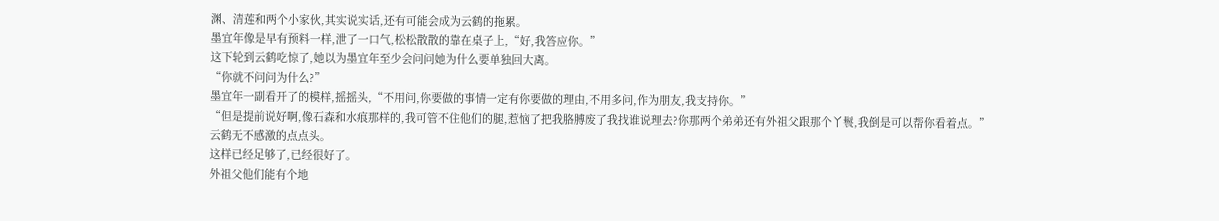渊、清莲和两个小家伙,其实说实话,还有可能会成为云鹤的拖累。
墨宜年像是早有预料一样,泄了一口气,松松散散的靠在桌子上,“好,我答应你。”
这下轮到云鹤吃惊了,她以为墨宜年至少会问问她为什么要单独回大离。
“你就不问问为什么?”
墨宜年一副看开了的模样,摇摇头,“不用问,你要做的事情一定有你要做的理由,不用多问,作为朋友,我支持你。”
“但是提前说好啊,像石森和水痕那样的,我可管不住他们的腿,惹恼了把我胳膊废了我找谁说理去?你那两个弟弟还有外祖父跟那个丫鬟,我倒是可以帮你看着点。”
云鹤无不感激的点点头。
这样已经足够了,已经很好了。
外祖父他们能有个地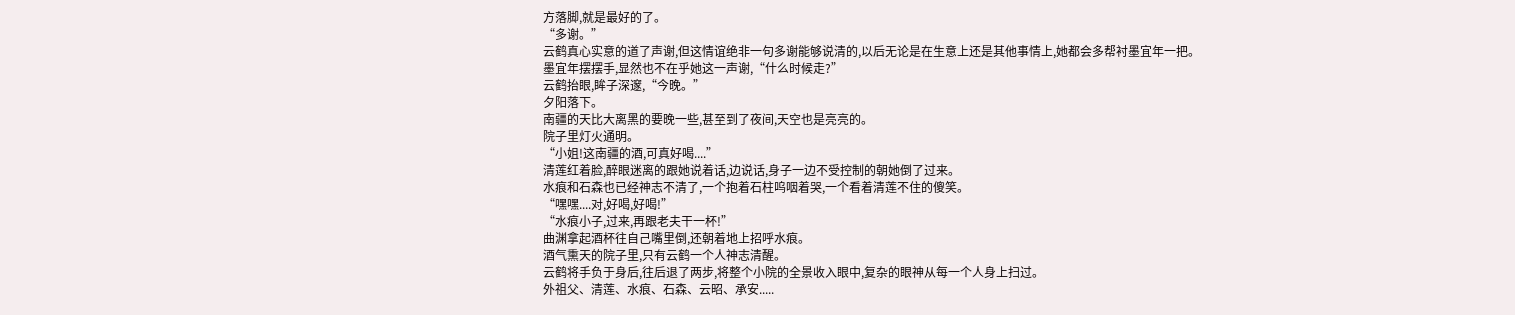方落脚,就是最好的了。
“多谢。”
云鹤真心实意的道了声谢,但这情谊绝非一句多谢能够说清的,以后无论是在生意上还是其他事情上,她都会多帮衬墨宜年一把。
墨宜年摆摆手,显然也不在乎她这一声谢,“什么时候走?”
云鹤抬眼,眸子深邃,“今晚。”
夕阳落下。
南疆的天比大离黑的要晚一些,甚至到了夜间,天空也是亮亮的。
院子里灯火通明。
“小姐!这南疆的酒,可真好喝....”
清莲红着脸,醉眼迷离的跟她说着话,边说话,身子一边不受控制的朝她倒了过来。
水痕和石森也已经神志不清了,一个抱着石柱呜咽着哭,一个看着清莲不住的傻笑。
“嘿嘿....对,好喝,好喝!”
“水痕小子,过来,再跟老夫干一杯!”
曲渊拿起酒杯往自己嘴里倒,还朝着地上招呼水痕。
酒气熏天的院子里,只有云鹤一个人神志清醒。
云鹤将手负于身后,往后退了两步,将整个小院的全景收入眼中,复杂的眼神从每一个人身上扫过。
外祖父、清莲、水痕、石森、云昭、承安.....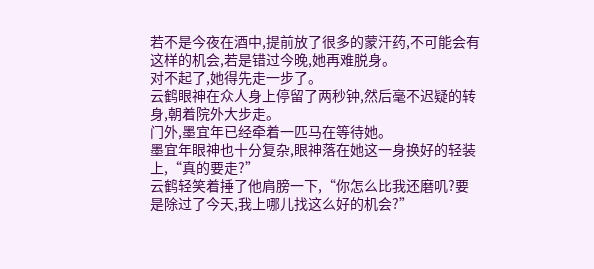若不是今夜在酒中,提前放了很多的蒙汗药,不可能会有这样的机会,若是错过今晚,她再难脱身。
对不起了,她得先走一步了。
云鹤眼神在众人身上停留了两秒钟,然后毫不迟疑的转身,朝着院外大步走。
门外,墨宜年已经牵着一匹马在等待她。
墨宜年眼神也十分复杂,眼神落在她这一身换好的轻装上,“真的要走?”
云鹤轻笑着捶了他肩膀一下,“你怎么比我还磨叽?要是除过了今天,我上哪儿找这么好的机会?”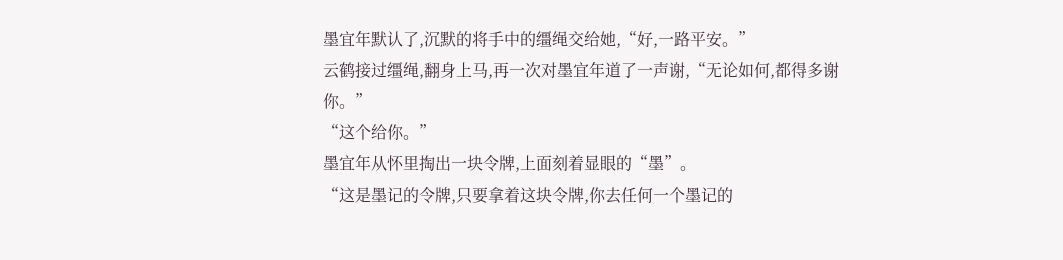墨宜年默认了,沉默的将手中的缰绳交给她,“好,一路平安。”
云鹤接过缰绳,翻身上马,再一次对墨宜年道了一声谢,“无论如何,都得多谢你。”
“这个给你。”
墨宜年从怀里掏出一块令牌,上面刻着显眼的“墨”。
“这是墨记的令牌,只要拿着这块令牌,你去任何一个墨记的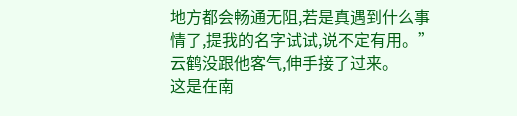地方都会畅通无阻,若是真遇到什么事情了,提我的名字试试,说不定有用。”
云鹤没跟他客气,伸手接了过来。
这是在南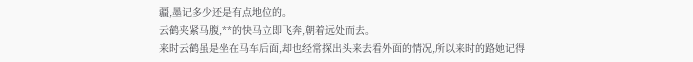疆,墨记多少还是有点地位的。
云鹤夹紧马腹,**的快马立即飞奔,朝着远处而去。
来时云鹤虽是坐在马车后面,却也经常探出头来去看外面的情况,所以来时的路她记得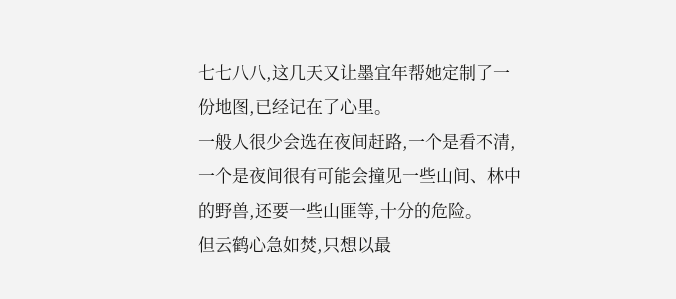七七八八,这几天又让墨宜年帮她定制了一份地图,已经记在了心里。
一般人很少会选在夜间赶路,一个是看不清,一个是夜间很有可能会撞见一些山间、林中的野兽,还要一些山匪等,十分的危险。
但云鹤心急如焚,只想以最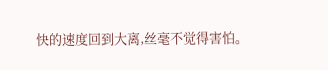快的速度回到大离,丝毫不觉得害怕。